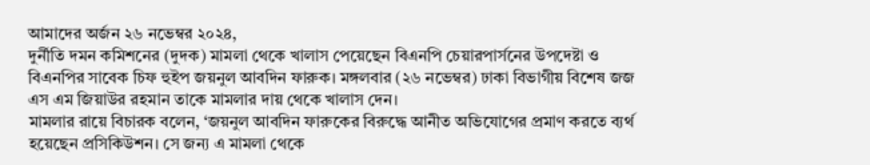আমাদের অর্জন ২৬ নভেম্বর ২০২৪,
দুর্নীতি দমন কমিশনের (দুদক) মামলা থেকে খালাস পেয়েছেন বিএনপি চেয়ারপার্সনের উপদেষ্টা ও বিএনপির সাবেক চিফ হুইপ জয়নুল আবদিন ফারুক। মঙ্গলবার (২৬ নভেম্বর) ঢাকা বিভাগীয় বিশেষ জজ এস এম জিয়াউর রহমান তাকে মামলার দায় থেকে খালাস দেন।
মামলার রায়ে বিচারক বলেন, ‘জয়নুল আবদিন ফারুকের বিরুদ্ধে আনীত অভিযোগের প্রমাণ করতে ব্যর্থ হয়েছেন প্রসিকিউশন। সে জন্য এ মামলা থেকে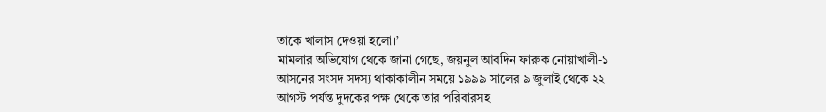তাকে খালাস দেওয়া হলো।’
মামলার অভিযোগ থেকে জানা গেছে, জয়নুল আবদিন ফারুক নোয়াখালী-১ আসনের সংসদ সদস্য থাকাকালীন সময়ে ১৯৯৯ সালের ৯ জুলাই থেকে ২২ আগস্ট পর্যন্ত দুদকের পক্ষ থেকে তার পরিবারসহ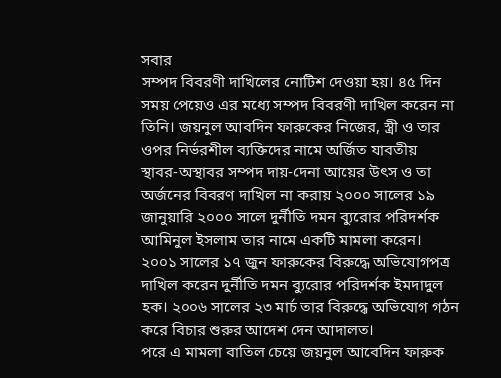সবার
সম্পদ বিবরণী দাখিলের নোটিশ দেওয়া হয়। ৪৫ দিন সময় পেয়েও এর মধ্যে সম্পদ বিবরণী দাখিল করেন না তিনি। জয়নুল আবদিন ফারুকের নিজের, স্ত্রী ও তার ওপর নির্ভরশীল ব্যক্তিদের নামে অর্জিত যাবতীয়
স্থাবর-অস্থাবর সম্পদ দায়-দেনা আয়ের উৎস ও তা অর্জনের বিবরণ দাখিল না করায় ২০০০ সালের ১৯ জানুয়ারি ২০০০ সালে দুর্নীতি দমন ব্যুরোর পরিদর্শক আমিনুল ইসলাম তার নামে একটি মামলা করেন।
২০০১ সালের ১৭ জুন ফারুকের বিরুদ্ধে অভিযোগপত্র দাখিল করেন দুর্নীতি দমন ব্যুরোর পরিদর্শক ইমদাদুল হক। ২০০৬ সালের ২৩ মার্চ তার বিরুদ্ধে অভিযোগ গঠন করে বিচার শুরুর আদেশ দেন আদালত।
পরে এ মামলা বাতিল চেয়ে জয়নুল আবেদিন ফারুক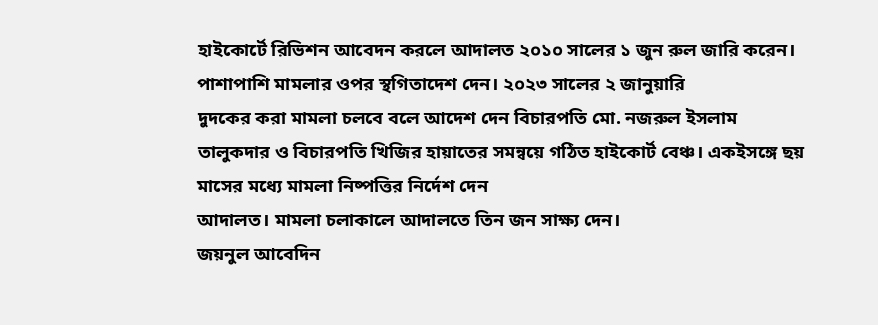হাইকোর্টে রিভিশন আবেদন করলে আদালত ২০১০ সালের ১ জুন রুল জারি করেন। পাশাপাশি মামলার ওপর স্থগিতাদেশ দেন। ২০২৩ সালের ২ জানুয়ারি
দুদকের করা মামলা চলবে বলে আদেশ দেন বিচারপতি মো. নজরুল ইসলাম তালুকদার ও বিচারপতি খিজির হায়াতের সমন্বয়ে গঠিত হাইকোর্ট বেঞ্চ। একইসঙ্গে ছয় মাসের মধ্যে মামলা নিষ্পত্তির নির্দেশ দেন
আদালত। মামলা চলাকালে আদালতে তিন জন সাক্ষ্য দেন।
জয়নুল আবেদিন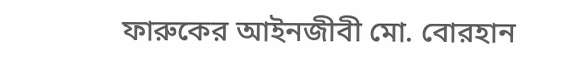ফারুকের আইনজীবী মো. বোরহান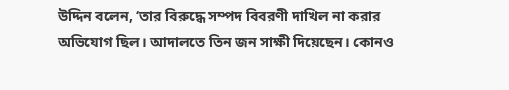উদ্দিন বলেন, ‘তার বিরুদ্ধে সম্পদ বিবরণী দাখিল না করার অভিযোগ ছিল। আদালতে তিন জন সাক্ষী দিয়েছেন। কোনও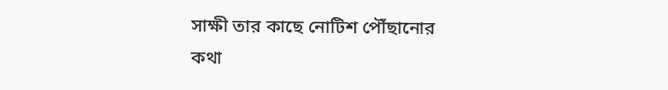সাক্ষী তার কাছে নোটিশ পৌঁছানোর কথা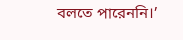বলতে পারেননি।’